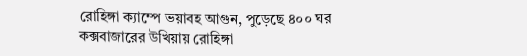রোহিঙ্গা ক্যাম্পে ভয়াবহ আগুন, পুড়েছে ৪০০ ঘর
কক্সবাজারের উখিয়ায় রোহিঙ্গা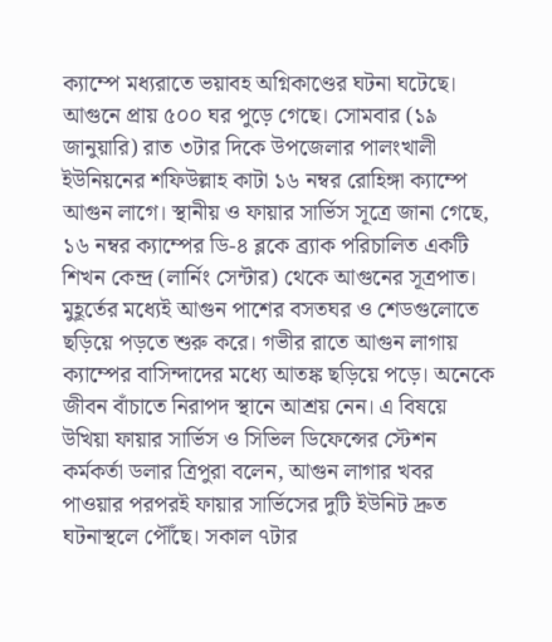ক্যাম্পে মধ্যরাতে ভয়াবহ অগ্নিকাণ্ডের ঘটনা ঘটেছে। আগুনে প্রায় ৫০০ ঘর পুড়ে গেছে। সোমবার (১৯ জানুয়ারি) রাত ৩টার দিকে উপজেলার পালংখালী ইউনিয়নের শফিউল্লাহ কাটা ১৬ নম্বর রোহিঙ্গা ক্যাম্পে আগুন লাগে। স্থানীয় ও ফায়ার সার্ভিস সূত্রে জানা গেছে, ১৬ নম্বর ক্যাম্পের ডি-৪ ব্লকে ব্র্যাক পরিচালিত একটি শিখন কেন্দ্র (লার্নিং সেন্টার) থেকে আগুনের সূত্রপাত। মুহূর্তের মধ্যেই আগুন পাশের বসতঘর ও শেডগুলোতে ছড়িয়ে পড়তে শুরু করে। গভীর রাতে আগুন লাগায় ক্যাম্পের বাসিন্দাদের মধ্যে আতঙ্ক ছড়িয়ে পড়ে। অনেকে জীবন বাঁচাতে নিরাপদ স্থানে আশ্রয় নেন। এ বিষয়ে উখিয়া ফায়ার সার্ভিস ও সিভিল ডিফেন্সের স্টেশন কর্মকর্তা ডলার ত্রিপুরা বলেন, আগুন লাগার খবর পাওয়ার পরপরই ফায়ার সার্ভিসের দুটি ইউনিট দ্রুত ঘটনাস্থলে পৌঁছে। সকাল ৭টার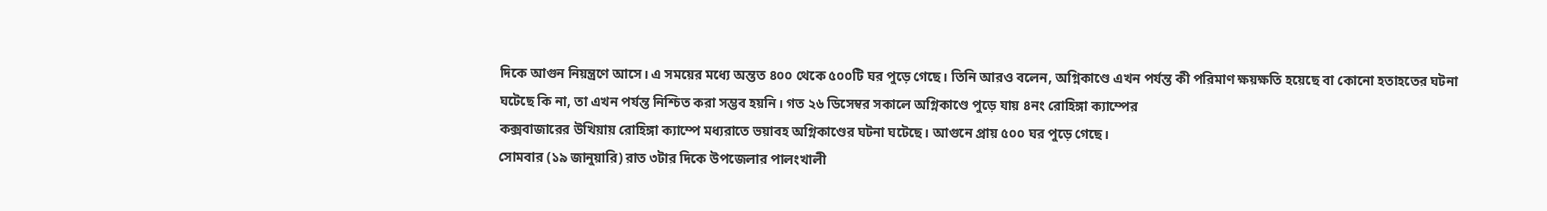দিকে আগুন নিয়ন্ত্রণে আসে। এ সময়ের মধ্যে অন্তত ৪০০ থেকে ৫০০টি ঘর পুড়ে গেছে। তিনি আরও বলেন, অগ্নিকাণ্ডে এখন পর্যন্ত কী পরিমাণ ক্ষয়ক্ষতি হয়েছে বা কোনো হতাহতের ঘটনা ঘটেছে কি না, তা এখন পর্যন্ত নিশ্চিত করা সম্ভব হয়নি। গত ২৬ ডিসেম্বর সকালে অগ্নিকাণ্ডে পুড়ে যায় ৪নং রোহিঙ্গা ক্যাম্পের
কক্সবাজারের উখিয়ায় রোহিঙ্গা ক্যাম্পে মধ্যরাতে ভয়াবহ অগ্নিকাণ্ডের ঘটনা ঘটেছে। আগুনে প্রায় ৫০০ ঘর পুড়ে গেছে।
সোমবার (১৯ জানুয়ারি) রাত ৩টার দিকে উপজেলার পালংখালী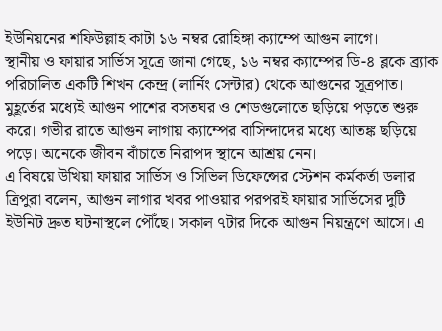ইউনিয়নের শফিউল্লাহ কাটা ১৬ নম্বর রোহিঙ্গা ক্যাম্পে আগুন লাগে।
স্থানীয় ও ফায়ার সার্ভিস সূত্রে জানা গেছে, ১৬ নম্বর ক্যাম্পের ডি-৪ ব্লকে ব্র্যাক পরিচালিত একটি শিখন কেন্দ্র (লার্নিং সেন্টার) থেকে আগুনের সূত্রপাত। মুহূর্তের মধ্যেই আগুন পাশের বসতঘর ও শেডগুলোতে ছড়িয়ে পড়তে শুরু করে। গভীর রাতে আগুন লাগায় ক্যাম্পের বাসিন্দাদের মধ্যে আতঙ্ক ছড়িয়ে পড়ে। অনেকে জীবন বাঁচাতে নিরাপদ স্থানে আশ্রয় নেন।
এ বিষয়ে উখিয়া ফায়ার সার্ভিস ও সিভিল ডিফেন্সের স্টেশন কর্মকর্তা ডলার ত্রিপুরা বলেন, আগুন লাগার খবর পাওয়ার পরপরই ফায়ার সার্ভিসের দুটি ইউনিট দ্রুত ঘটনাস্থলে পৌঁছে। সকাল ৭টার দিকে আগুন নিয়ন্ত্রণে আসে। এ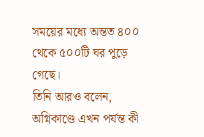সময়ের মধ্যে অন্তত ৪০০ থেকে ৫০০টি ঘর পুড়ে গেছে।
তিনি আরও বলেন, অগ্নিকাণ্ডে এখন পর্যন্ত কী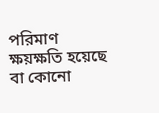পরিমাণ ক্ষয়ক্ষতি হয়েছে বা কোনো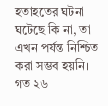হতাহতের ঘটনা ঘটেছে কি না, তা এখন পর্যন্ত নিশ্চিত করা সম্ভব হয়নি।
গত ২৬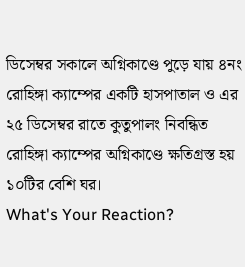ডিসেম্বর সকালে অগ্নিকাণ্ডে পুড়ে যায় ৪নং রোহিঙ্গা ক্যাম্পের একটি হাসপাতাল ও এর ২৫ ডিসেম্বর রাতে কুতুপালং নিবন্ধিত রোহিঙ্গা ক্যাম্পের অগ্নিকাণ্ডে ক্ষতিগ্রস্ত হয় ১০টির বেশি ঘর।
What's Your Reaction?